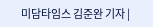미담타임스 김준완 기자 |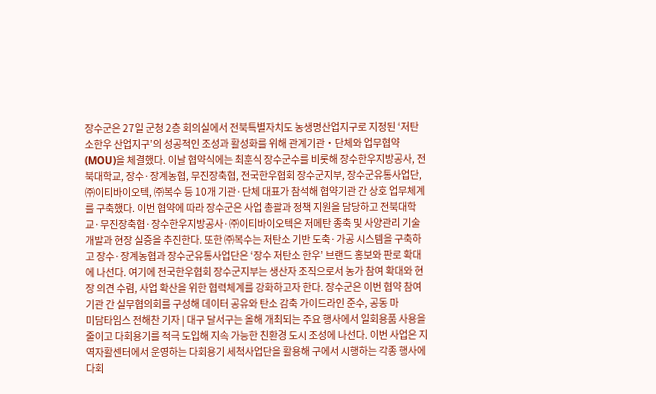장수군은 27일 군청 2층 회의실에서 전북특별자치도 농생명산업지구로 지정된 ‘저탄소한우 산업지구’의 성공적인 조성과 활성화를 위해 관계기관‧단체와 업무협약(MOU)을 체결했다. 이날 협약식에는 최훈식 장수군수를 비롯해 장수한우지방공사, 전북대학교, 장수·장계농협, 무진장축협, 전국한우협회 장수군지부, 장수군유통사업단, ㈜이티바이오텍, ㈜복수 등 10개 기관·단체 대표가 참석해 협약기관 간 상호 업무체계를 구축했다. 이번 협약에 따라 장수군은 사업 총괄과 정책 지원을 담당하고 전북대학교·무진장축협·장수한우지방공사·㈜이티바이오텍은 저메탄 종축 및 사양관리 기술개발과 현장 실증을 추진한다. 또한 ㈜복수는 저탄소 기반 도축·가공 시스템을 구축하고 장수·장계농협과 장수군유통사업단은 ‘장수 저탄소 한우’ 브랜드 홍보와 판로 확대에 나선다. 여기에 전국한우협회 장수군지부는 생산자 조직으로서 농가 참여 확대와 현장 의견 수렴, 사업 확산을 위한 협력체계를 강화하고자 한다. 장수군은 이번 협약 참여기관 간 실무협의회를 구성해 데이터 공유와 탄소 감축 가이드라인 준수, 공동 마
미담타임스 전해찬 기자 | 대구 달서구는 올해 개최되는 주요 행사에서 일회용품 사용을 줄이고 다회용기를 적극 도입해 지속 가능한 친환경 도시 조성에 나선다. 이번 사업은 지역자활센터에서 운영하는 다회용기 세척사업단을 활용해 구에서 시행하는 각종 행사에 다회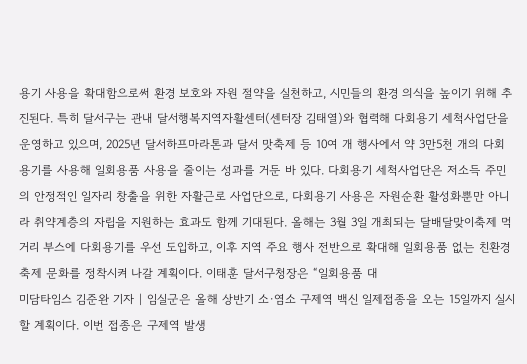용기 사용을 확대함으로써 환경 보호와 자원 절약을 실천하고, 시민들의 환경 의식을 높이기 위해 추진된다. 특히 달서구는 관내 달서행복지역자활센터(센터장 김태열)와 협력해 다회용기 세척사업단을 운영하고 있으며, 2025년 달서하프마라톤과 달서 맛축제 등 10여 개 행사에서 약 3만5천 개의 다회용기를 사용해 일회용품 사용을 줄이는 성과를 거둔 바 있다. 다회용기 세척사업단은 저소득 주민의 안정적인 일자리 창출을 위한 자활근로 사업단으로, 다회용기 사용은 자원순환 활성화뿐만 아니라 취약계층의 자립을 지원하는 효과도 함께 기대된다. 올해는 3월 3일 개최되는 달배달맞이축제 먹거리 부스에 다회용기를 우선 도입하고, 이후 지역 주요 행사 전반으로 확대해 일회용품 없는 친환경 축제 문화를 정착시켜 나갈 계획이다. 이태훈 달서구청장은 “일회용품 대
미담타임스 김준완 기자 | 임실군은 올해 상반기 소·염소 구제역 백신 일제접종을 오는 15일까지 실시할 계획이다. 이번 접종은 구제역 발생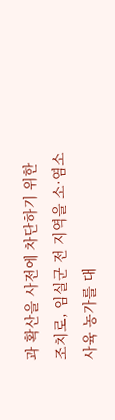과 확산을 사전에 차단하기 위한 조치로, 임실군 전 지역을 소·염소 사육 농가를 대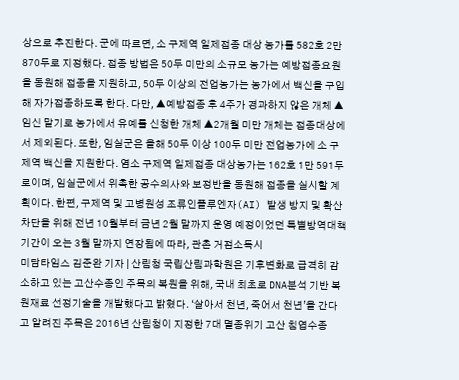상으로 추진한다. 군에 따르면, 소 구제역 일제접종 대상 농가를 582호 2만 870두로 지정했다. 접종 방법은 50두 미만의 소규모 농가는 예방접종요원을 동원해 접종을 지원하고, 50두 이상의 전업농가는 농가에서 백신을 구입해 자가접종하도록 한다. 다만, ▲예방접종 후 4주가 경과하지 않은 개체 ▲임신 말기로 농가에서 유예를 신청한 개체 ▲2개월 미만 개체는 접종대상에서 제외된다. 또한, 임실군은 올해 50두 이상 100두 미만 전업농가에 소 구제역 백신을 지원한다. 염소 구제역 일제접종 대상농가는 162호 1만 591두로이며, 임실군에서 위촉한 공수의사와 보정반을 동원해 접종을 실시할 계획이다. 한편, 구제역 및 고병원성 조류인플루엔자(AI) 발생 방지 및 확산 차단을 위해 전년 10월부터 금년 2월 말까지 운영 예정이었던 특별방역대책기간이 오는 3월 말까지 연장됨에 따라, 관촌 거점소독시
미담타임스 김준완 기자 | 산림청 국립산림과학원은 기후변화로 급격히 감소하고 있는 고산수종인 주목의 복원을 위해, 국내 최초로 DNA분석 기반 복원재료 선정기술을 개발했다고 밝혔다. ‘살아서 천년, 죽어서 천년’을 간다고 알려진 주목은 2016년 산림청이 지정한 7대 멸종위기 고산 침엽수종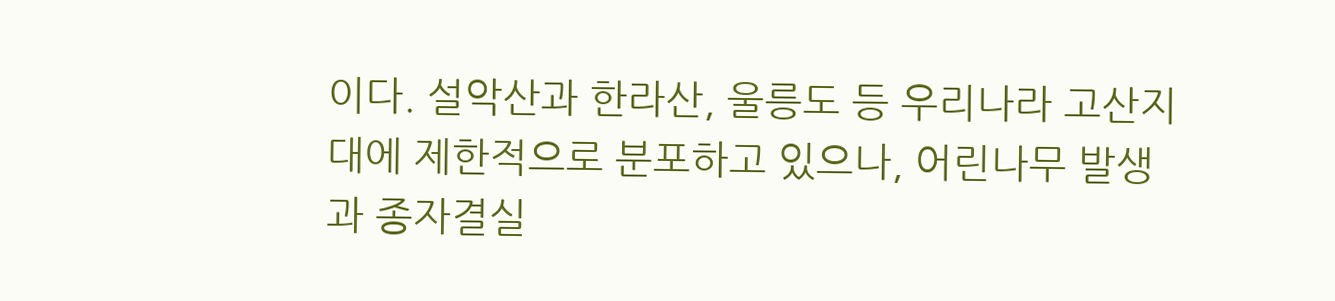이다. 설악산과 한라산, 울릉도 등 우리나라 고산지대에 제한적으로 분포하고 있으나, 어린나무 발생과 종자결실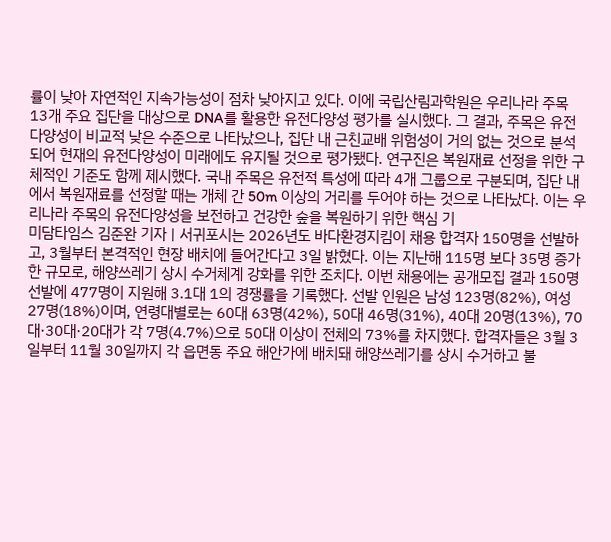률이 낮아 자연적인 지속가능성이 점차 낮아지고 있다. 이에 국립산림과학원은 우리나라 주목 13개 주요 집단을 대상으로 DNA를 활용한 유전다양성 평가를 실시했다. 그 결과, 주목은 유전다양성이 비교적 낮은 수준으로 나타났으나, 집단 내 근친교배 위험성이 거의 없는 것으로 분석되어 현재의 유전다양성이 미래에도 유지될 것으로 평가됐다. 연구진은 복원재료 선정을 위한 구체적인 기준도 함께 제시했다. 국내 주목은 유전적 특성에 따라 4개 그룹으로 구분되며, 집단 내에서 복원재료를 선정할 때는 개체 간 50m 이상의 거리를 두어야 하는 것으로 나타났다. 이는 우리나라 주목의 유전다양성을 보전하고 건강한 숲을 복원하기 위한 핵심 기
미담타임스 김준완 기자 | 서귀포시는 2026년도 바다환경지킴이 채용 합격자 150명을 선발하고, 3월부터 본격적인 현장 배치에 들어간다고 3일 밝혔다. 이는 지난해 115명 보다 35명 증가한 규모로, 해양쓰레기 상시 수거체계 강화를 위한 조치다. 이번 채용에는 공개모집 결과 150명 선발에 477명이 지원해 3.1대 1의 경쟁률을 기록했다. 선발 인원은 남성 123명(82%), 여성 27명(18%)이며, 연령대별로는 60대 63명(42%), 50대 46명(31%), 40대 20명(13%), 70대⋅30대⋅20대가 각 7명(4.7%)으로 50대 이상이 전체의 73%를 차지했다. 합격자들은 3월 3일부터 11월 30일까지 각 읍면동 주요 해안가에 배치돼 해양쓰레기를 상시 수거하고 불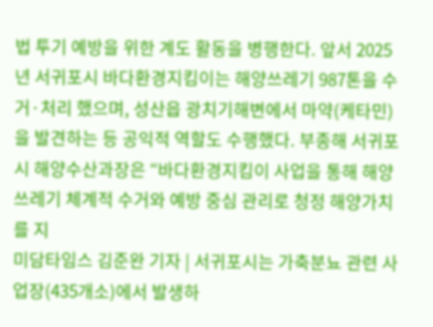법 투기 예방을 위한 계도 활동을 병행한다. 앞서 2025년 서귀포시 바다환경지킴이는 해양쓰레기 987톤을 수거·처리 했으며, 성산읍 광치기해변에서 마약(케타민)을 발견하는 등 공익적 역할도 수행했다. 부종해 서귀포시 해양수산과장은 “바다환경지킴이 사업을 통해 해양쓰레기 체계적 수거와 예방 중심 관리로 청정 해양가치를 지
미담타임스 김준완 기자 | 서귀포시는 가축분뇨 관련 사업장(435개소)에서 발생하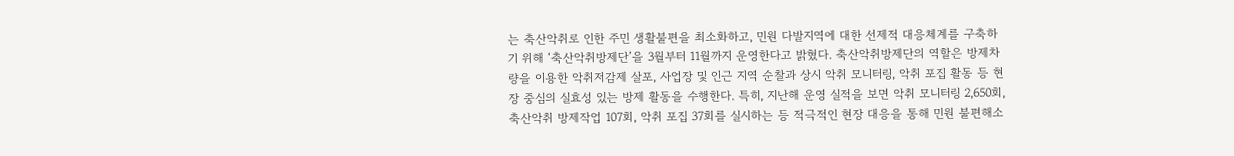는 축산악취로 인한 주민 생활불편을 최소화하고, 민원 다발지역에 대한 선제적 대응체계를 구축하기 위해 ‘축산악취방제단’을 3월부터 11월까지 운영한다고 밝혔다. 축산악취방제단의 역할은 방제차량을 이용한 악취저감제 살포, 사업장 및 인근 지역 순찰과 상시 악취 모니터링, 악취 포집 활동 등 현장 중심의 실효성 있는 방제 활동을 수행한다. 특히, 지난해 운영 실적을 보면 악취 모니터링 2,650회, 축산악취 방제작업 107회, 악취 포집 37회를 실시하는 등 적극적인 현장 대응을 통해 민원 불편해소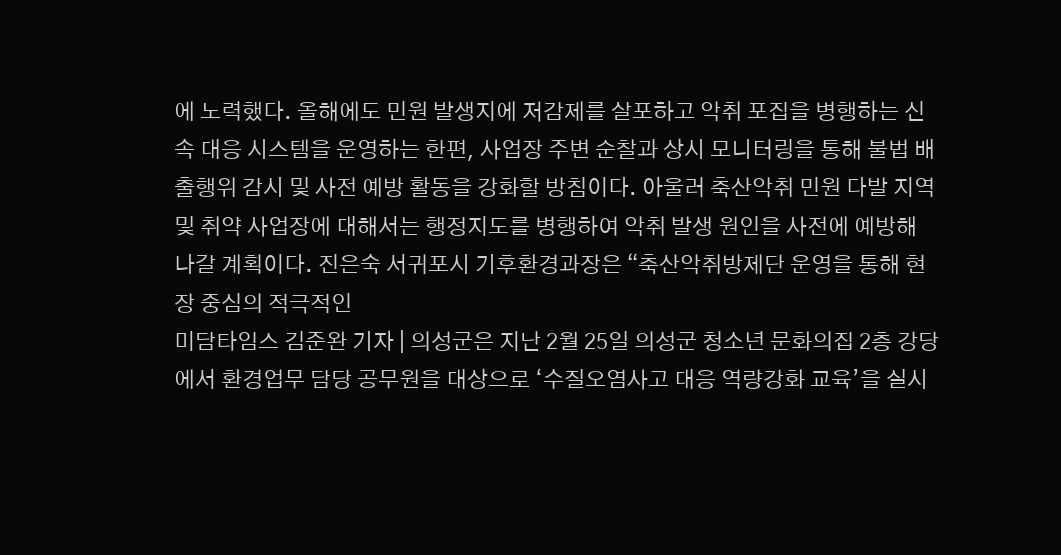에 노력했다. 올해에도 민원 발생지에 저감제를 살포하고 악취 포집을 병행하는 신속 대응 시스템을 운영하는 한편, 사업장 주변 순찰과 상시 모니터링을 통해 불법 배출행위 감시 및 사전 예방 활동을 강화할 방침이다. 아울러 축산악취 민원 다발 지역 및 취약 사업장에 대해서는 행정지도를 병행하여 악취 발생 원인을 사전에 예방해 나갈 계획이다. 진은숙 서귀포시 기후환경과장은 “축산악취방제단 운영을 통해 현장 중심의 적극적인
미담타임스 김준완 기자 | 의성군은 지난 2월 25일 의성군 청소년 문화의집 2층 강당에서 환경업무 담당 공무원을 대상으로 ‘수질오염사고 대응 역량강화 교육’을 실시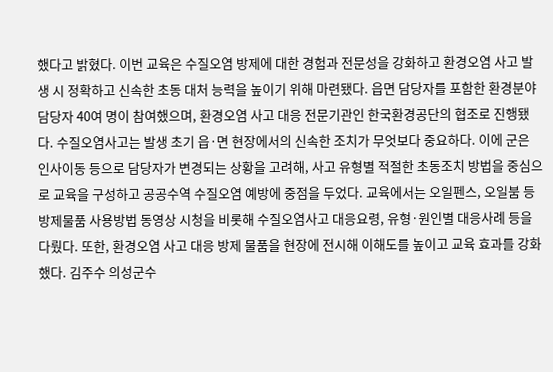했다고 밝혔다. 이번 교육은 수질오염 방제에 대한 경험과 전문성을 강화하고 환경오염 사고 발생 시 정확하고 신속한 초동 대처 능력을 높이기 위해 마련됐다. 읍면 담당자를 포함한 환경분야 담당자 40여 명이 참여했으며, 환경오염 사고 대응 전문기관인 한국환경공단의 협조로 진행됐다. 수질오염사고는 발생 초기 읍·면 현장에서의 신속한 조치가 무엇보다 중요하다. 이에 군은 인사이동 등으로 담당자가 변경되는 상황을 고려해, 사고 유형별 적절한 초동조치 방법을 중심으로 교육을 구성하고 공공수역 수질오염 예방에 중점을 두었다. 교육에서는 오일펜스, 오일붐 등 방제물품 사용방법 동영상 시청을 비롯해 수질오염사고 대응요령, 유형·원인별 대응사례 등을 다뤘다. 또한, 환경오염 사고 대응 방제 물품을 현장에 전시해 이해도를 높이고 교육 효과를 강화했다. 김주수 의성군수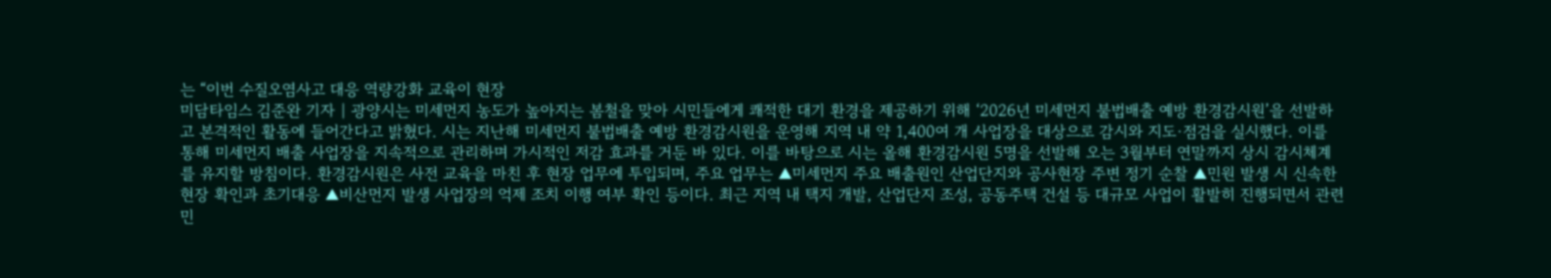는 “이번 수질오염사고 대응 역량강화 교육이 현장
미담타임스 김준완 기자 | 광양시는 미세먼지 농도가 높아지는 봄철을 맞아 시민들에게 쾌적한 대기 환경을 제공하기 위해 ‘2026년 미세먼지 불법배출 예방 환경감시원’을 선발하고 본격적인 활동에 들어간다고 밝혔다. 시는 지난해 미세먼지 불법배출 예방 환경감시원을 운영해 지역 내 약 1,400여 개 사업장을 대상으로 감시와 지도·점검을 실시했다. 이를 통해 미세먼지 배출 사업장을 지속적으로 관리하며 가시적인 저감 효과를 거둔 바 있다. 이를 바탕으로 시는 올해 환경감시원 5명을 선발해 오는 3월부터 연말까지 상시 감시체계를 유지할 방침이다. 환경감시원은 사전 교육을 마친 후 현장 업무에 투입되며, 주요 업무는 ▲미세먼지 주요 배출원인 산업단지와 공사현장 주변 정기 순찰 ▲민원 발생 시 신속한 현장 확인과 초기대응 ▲비산먼지 발생 사업장의 억제 조치 이행 여부 확인 등이다. 최근 지역 내 택지 개발, 산업단지 조성, 공동주택 건설 등 대규모 사업이 활발히 진행되면서 관련 민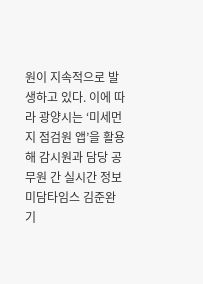원이 지속적으로 발생하고 있다. 이에 따라 광양시는 ‘미세먼지 점검원 앱’을 활용해 감시원과 담당 공무원 간 실시간 정보
미담타임스 김준완 기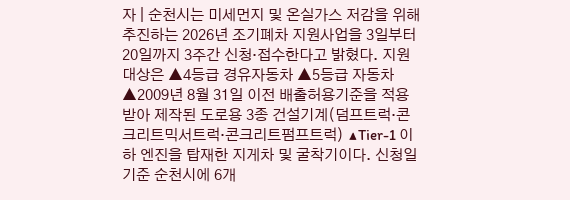자 | 순천시는 미세먼지 및 온실가스 저감을 위해 추진하는 2026년 조기폐차 지원사업을 3일부터 20일까지 3주간 신청·접수한다고 밝혔다. 지원 대상은 ▲4등급 경유자동차 ▲5등급 자동차 ▲2009년 8월 31일 이전 배출허용기준을 적용받아 제작된 도로용 3종 건설기계(덤프트럭·콘크리트믹서트럭·콘크리트펌프트럭) ▲Tier-1 이하 엔진을 탑재한 지게차 및 굴착기이다. 신청일 기준 순천시에 6개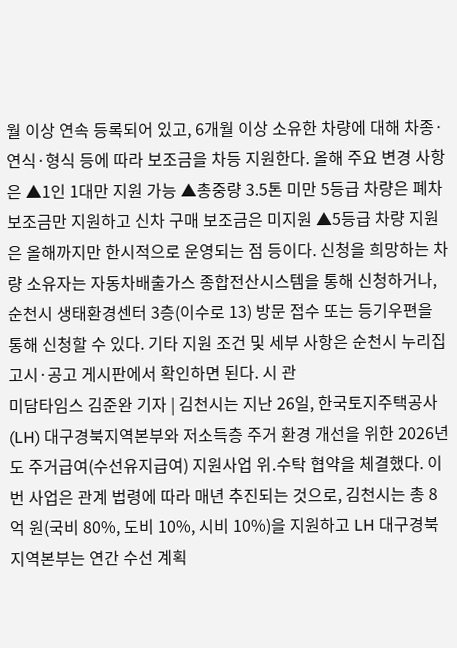월 이상 연속 등록되어 있고, 6개월 이상 소유한 차량에 대해 차종·연식·형식 등에 따라 보조금을 차등 지원한다. 올해 주요 변경 사항은 ▲1인 1대만 지원 가능 ▲총중량 3.5톤 미만 5등급 차량은 폐차 보조금만 지원하고 신차 구매 보조금은 미지원 ▲5등급 차량 지원은 올해까지만 한시적으로 운영되는 점 등이다. 신청을 희망하는 차량 소유자는 자동차배출가스 종합전산시스템을 통해 신청하거나, 순천시 생태환경센터 3층(이수로 13) 방문 접수 또는 등기우편을 통해 신청할 수 있다. 기타 지원 조건 및 세부 사항은 순천시 누리집고시·공고 게시판에서 확인하면 된다. 시 관
미담타임스 김준완 기자 | 김천시는 지난 26일, 한국토지주택공사(LH) 대구경북지역본부와 저소득층 주거 환경 개선을 위한 2026년도 주거급여(수선유지급여) 지원사업 위․수탁 협약을 체결했다. 이번 사업은 관계 법령에 따라 매년 추진되는 것으로, 김천시는 총 8억 원(국비 80%, 도비 10%, 시비 10%)을 지원하고 LH 대구경북지역본부는 연간 수선 계획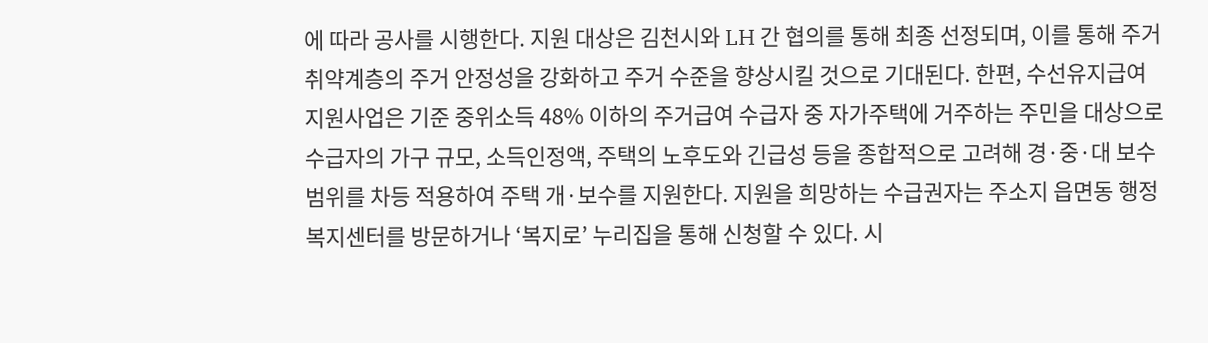에 따라 공사를 시행한다. 지원 대상은 김천시와 LH 간 협의를 통해 최종 선정되며, 이를 통해 주거 취약계층의 주거 안정성을 강화하고 주거 수준을 향상시킬 것으로 기대된다. 한편, 수선유지급여 지원사업은 기준 중위소득 48% 이하의 주거급여 수급자 중 자가주택에 거주하는 주민을 대상으로 수급자의 가구 규모, 소득인정액, 주택의 노후도와 긴급성 등을 종합적으로 고려해 경·중·대 보수 범위를 차등 적용하여 주택 개·보수를 지원한다. 지원을 희망하는 수급권자는 주소지 읍면동 행정복지센터를 방문하거나 ‘복지로’ 누리집을 통해 신청할 수 있다. 시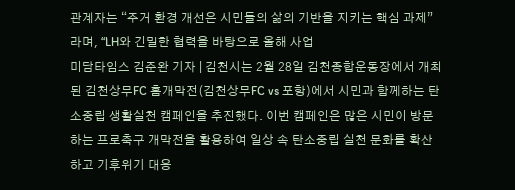관계자는 “주거 환경 개선은 시민들의 삶의 기반을 지키는 핵심 과제”라며, “LH와 긴밀한 협력을 바탕으로 올해 사업
미담타임스 김준완 기자 | 김천시는 2월 28일 김천종합운동장에서 개최된 김천상무FC 홈개막전(김천상무FC vs 포항)에서 시민과 함께하는 탄소중립 생활실천 캠페인을 추진했다. 이번 캠페인은 많은 시민이 방문하는 프로축구 개막전을 활용하여 일상 속 탄소중립 실천 문화를 확산하고 기후위기 대응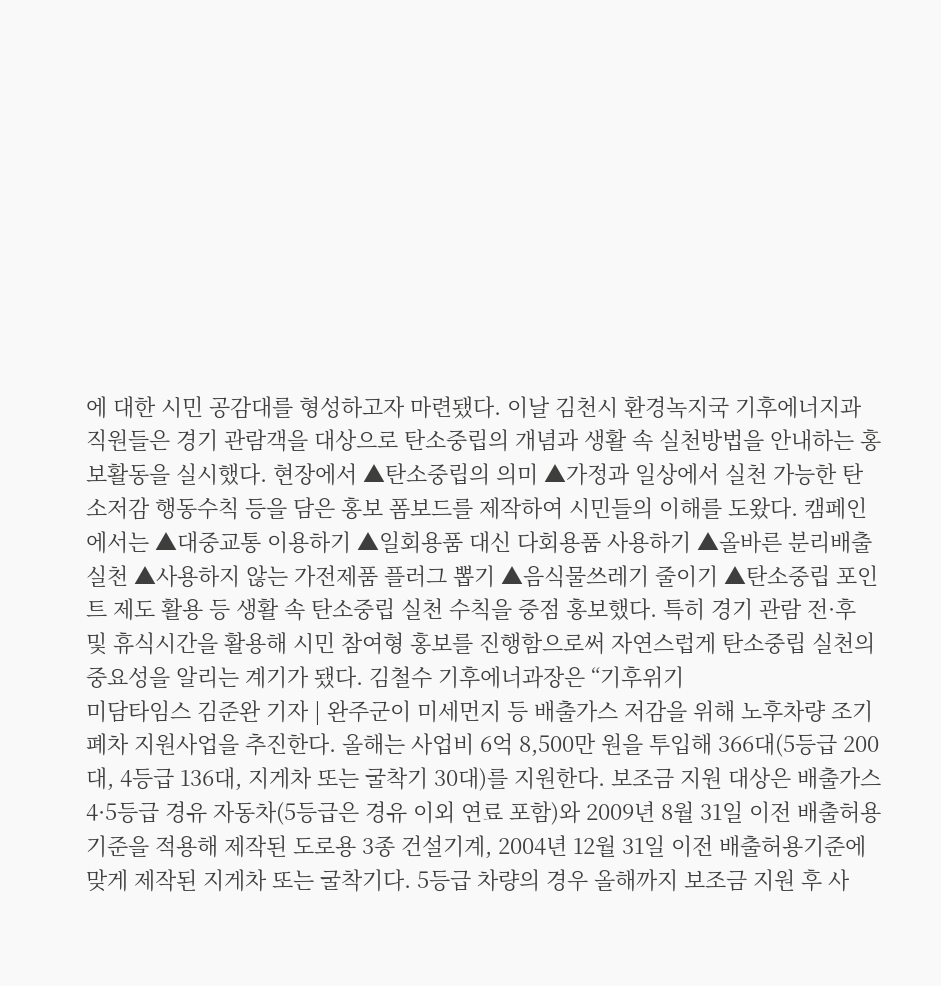에 대한 시민 공감대를 형성하고자 마련됐다. 이날 김천시 환경녹지국 기후에너지과 직원들은 경기 관람객을 대상으로 탄소중립의 개념과 생활 속 실천방법을 안내하는 홍보활동을 실시했다. 현장에서 ▲탄소중립의 의미 ▲가정과 일상에서 실천 가능한 탄소저감 행동수칙 등을 담은 홍보 폼보드를 제작하여 시민들의 이해를 도왔다. 캠페인에서는 ▲대중교통 이용하기 ▲일회용품 대신 다회용품 사용하기 ▲올바른 분리배출 실천 ▲사용하지 않는 가전제품 플러그 뽑기 ▲음식물쓰레기 줄이기 ▲탄소중립 포인트 제도 활용 등 생활 속 탄소중립 실천 수칙을 중점 홍보했다. 특히 경기 관람 전·후 및 휴식시간을 활용해 시민 참여형 홍보를 진행함으로써 자연스럽게 탄소중립 실천의 중요성을 알리는 계기가 됐다. 김철수 기후에너과장은 “기후위기
미담타임스 김준완 기자 | 완주군이 미세먼지 등 배출가스 저감을 위해 노후차량 조기폐차 지원사업을 추진한다. 올해는 사업비 6억 8,500만 원을 투입해 366대(5등급 200대, 4등급 136대, 지게차 또는 굴착기 30대)를 지원한다. 보조금 지원 대상은 배출가스 4·5등급 경유 자동차(5등급은 경유 이외 연료 포함)와 2009년 8월 31일 이전 배출허용기준을 적용해 제작된 도로용 3종 건설기계, 2004년 12월 31일 이전 배출허용기준에 맞게 제작된 지게차 또는 굴착기다. 5등급 차량의 경우 올해까지 보조금 지원 후 사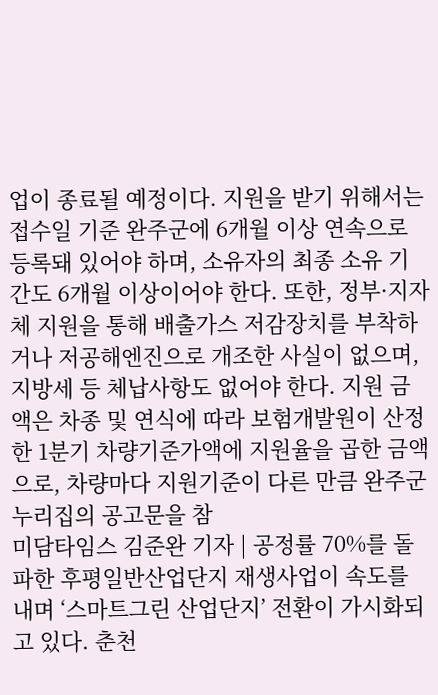업이 종료될 예정이다. 지원을 받기 위해서는 접수일 기준 완주군에 6개월 이상 연속으로 등록돼 있어야 하며, 소유자의 최종 소유 기간도 6개월 이상이어야 한다. 또한, 정부·지자체 지원을 통해 배출가스 저감장치를 부착하거나 저공해엔진으로 개조한 사실이 없으며, 지방세 등 체납사항도 없어야 한다. 지원 금액은 차종 및 연식에 따라 보험개발원이 산정한 1분기 차량기준가액에 지원율을 곱한 금액으로, 차량마다 지원기준이 다른 만큼 완주군 누리집의 공고문을 참
미담타임스 김준완 기자 | 공정률 70%를 돌파한 후평일반산업단지 재생사업이 속도를 내며 ‘스마트그린 산업단지’ 전환이 가시화되고 있다. 춘천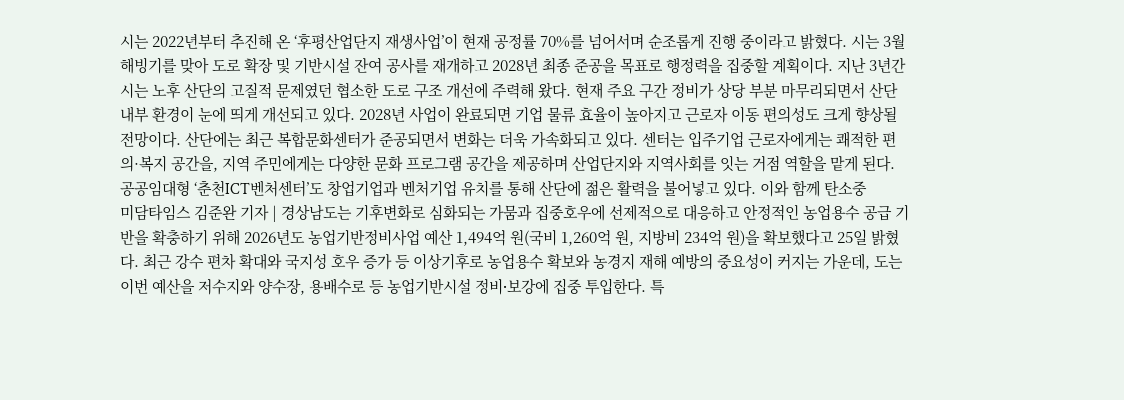시는 2022년부터 추진해 온 ‘후평산업단지 재생사업’이 현재 공정률 70%를 넘어서며 순조롭게 진행 중이라고 밝혔다. 시는 3월 해빙기를 맞아 도로 확장 및 기반시설 잔여 공사를 재개하고 2028년 최종 준공을 목표로 행정력을 집중할 계획이다. 지난 3년간 시는 노후 산단의 고질적 문제였던 협소한 도로 구조 개선에 주력해 왔다. 현재 주요 구간 정비가 상당 부분 마무리되면서 산단 내부 환경이 눈에 띄게 개선되고 있다. 2028년 사업이 완료되면 기업 물류 효율이 높아지고 근로자 이동 편의성도 크게 향상될 전망이다. 산단에는 최근 복합문화센터가 준공되면서 변화는 더욱 가속화되고 있다. 센터는 입주기업 근로자에게는 쾌적한 편의·복지 공간을, 지역 주민에게는 다양한 문화 프로그램 공간을 제공하며 산업단지와 지역사회를 잇는 거점 역할을 맡게 된다. 공공임대형 ‘춘천ICT벤처센터’도 창업기업과 벤처기업 유치를 통해 산단에 젊은 활력을 불어넣고 있다. 이와 함께 탄소중
미담타임스 김준완 기자 | 경상남도는 기후변화로 심화되는 가뭄과 집중호우에 선제적으로 대응하고 안정적인 농업용수 공급 기반을 확충하기 위해 2026년도 농업기반정비사업 예산 1,494억 원(국비 1,260억 원, 지방비 234억 원)을 확보했다고 25일 밝혔다. 최근 강수 편차 확대와 국지성 호우 증가 등 이상기후로 농업용수 확보와 농경지 재해 예방의 중요성이 커지는 가운데, 도는 이번 예산을 저수지와 양수장, 용배수로 등 농업기반시설 정비⸱보강에 집중 투입한다. 특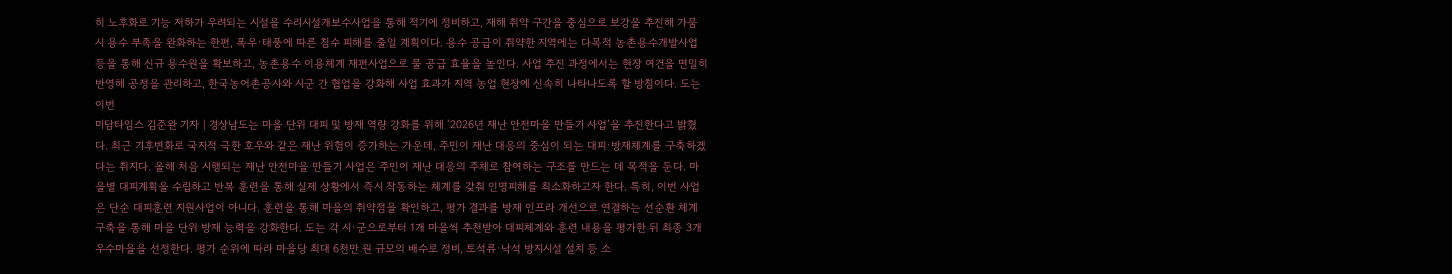히 노후화로 기능 저하가 우려되는 시설을 수리시설개보수사업을 통해 적기에 정비하고, 재해 취약 구간을 중심으로 보강을 추진해 가뭄 시 용수 부족을 완화하는 한편, 폭우·태풍에 따른 침수 피해를 줄일 계획이다. 용수 공급이 취약한 지역에는 다목적 농촌용수개발사업 등을 통해 신규 용수원을 확보하고, 농촌용수 이용체계 재편사업으로 물 공급 효율을 높인다. 사업 추진 과정에서는 현장 여건을 면밀히 반영해 공정을 관리하고, 한국농어촌공사와 시군 간 협업을 강화해 사업 효과가 지역 농업 현장에 신속히 나타나도록 할 방침이다. 도는 이번
미담타임스 김준완 기자 | 경상남도는 마을 단위 대피 및 방재 역량 강화를 위해 ‘2026년 재난 안전마을 만들기 사업’을 추진한다고 밝혔다. 최근 기후변화로 국지적 극한 호우와 같은 재난 위험이 증가하는 가운데, 주민이 재난 대응의 중심이 되는 대피·방재체계를 구축하겠다는 취지다. 올해 처음 시행되는 재난 안전마을 만들기 사업은 주민이 재난 대응의 주체로 참여하는 구조를 만드는 데 목적을 둔다. 마을별 대피계획을 수립하고 반복 훈련을 통해 실제 상황에서 즉시 작동하는 체계를 갖춰 인명피해를 최소화하고자 한다. 특히, 이번 사업은 단순 대피훈련 지원사업이 아니다. 훈련을 통해 마을의 취약점을 확인하고, 평가 결과를 방재 인프라 개선으로 연결하는 선순환 체계 구축을 통해 마을 단위 방재 능력을 강화한다. 도는 각 시·군으로부터 1개 마을씩 추천받아 대피체계와 훈련 내용을 평가한 뒤 최종 3개 우수마을을 선정한다. 평가 순위에 따라 마을당 최대 6천만 원 규모의 배수로 정비, 토석류·낙석 방지시설 설치 등 소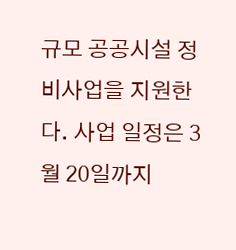규모 공공시설 정비사업을 지원한다. 사업 일정은 3월 20일까지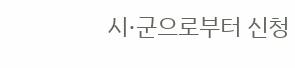시·군으로부터 신청